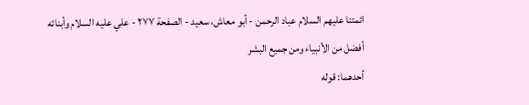ائمتنا عليهم السلام عباد الرحمن - أبو معاش، سعيد - الصفحة ٢٧٧ - علي عليه السلام وأبنائه أفضل من الأنبياء ومن جميع البشر
أحدهما: قوله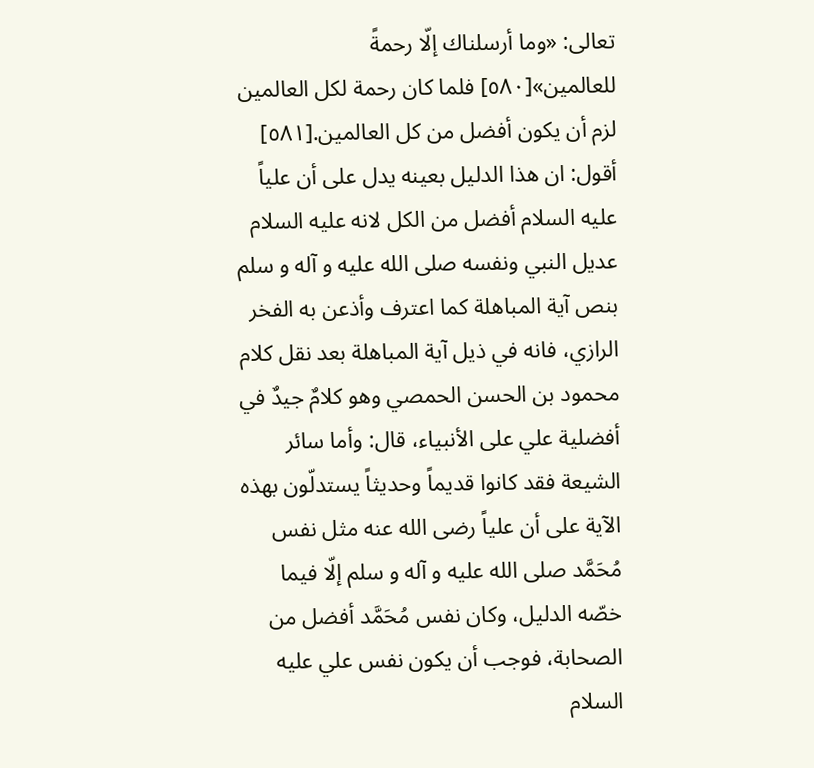تعالى: «وما أرسلناك إلّا رحمةً للعالمين»[٥٨٠] فلما كان رحمة لكل العالمين لزم أن يكون أفضل من كل العالمين.[٥٨١]
أقول: ان هذا الدليل بعينه يدل على أن علياً عليه السلام أفضل من الكل لانه عليه السلام عديل النبي ونفسه صلى الله عليه و آله و سلم بنص آية المباهلة كما اعترف وأذعن به الفخر الرازي، فانه في ذيل آية المباهلة بعد نقل كلام محمود بن الحسن الحمصي وهو كلامٌ جيدٌ في أفضلية علي على الأنبياء، قال: وأما سائر الشيعة فقد كانوا قديماً وحديثاً يستدلّون بهذه الآية على أن علياً رضى الله عنه مثل نفس مُحَمَّد صلى الله عليه و آله و سلم إلّا فيما خصّه الدليل، وكان نفس مُحَمَّد أفضل من الصحابة، فوجب أن يكون نفس علي عليه السلام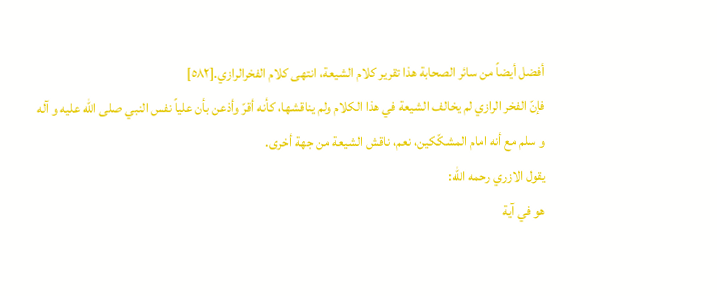أفضل أيضاً من سائر الصحابة هذا تقرير كلام الشيعة، انتهى كلام الفخرالرازي.[٥٨٢]
فإنّ الفخر الرازي لم يخالف الشيعة في هذا الكلام ولم يناقشها، كأنه أقرّ وأذعن بأن علياً نفس النبي صلى الله عليه و آله و سلم مع أنه امام المشكّكين، نعم، ناقش الشيعة من جهة أخرى.
يقول الازري رحمه الله:
هو في آية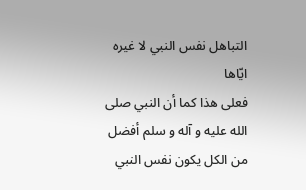التباهل نفس النبي لا غيره ايّاها
فعلى هذا كما أن النبي صلى الله عليه و آله و سلم أفضل من الكل يكون نفس النبي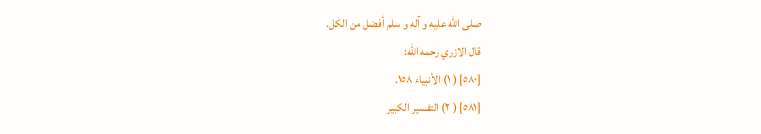صلى الله عليه و آله و سلم أفضل من الكل.
قال الازري رحمه الله:
[٥٨٠] ( ١) الأنبياء ١٥٨.
[٥٨١] ( ٢) التفسير الكبير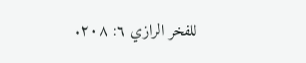للفخر الرازي ٦: ٢٠٨.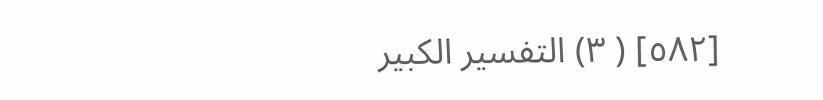[٥٨٢] ( ٣) التفسير الكبير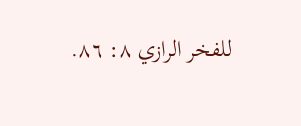للفخر الرازي ٨: ٨٦.